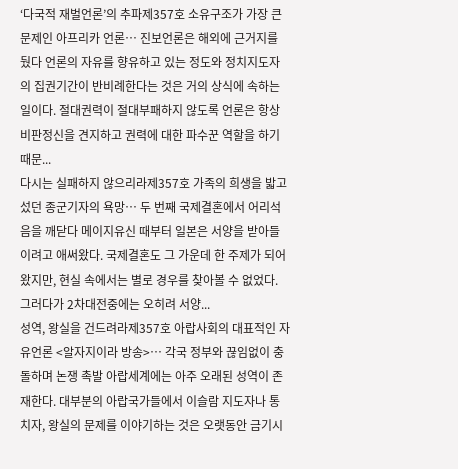‘다국적 재벌언론’의 추파제357호 소유구조가 가장 큰 문제인 아프리카 언론… 진보언론은 해외에 근거지를 뒀다 언론의 자유를 향유하고 있는 정도와 정치지도자의 집권기간이 반비례한다는 것은 거의 상식에 속하는 일이다. 절대권력이 절대부패하지 않도록 언론은 항상 비판정신을 견지하고 권력에 대한 파수꾼 역할을 하기 때문...
다시는 실패하지 않으리라제357호 가족의 희생을 밟고 섰던 종군기자의 욕망… 두 번째 국제결혼에서 어리석음을 깨닫다 메이지유신 때부터 일본은 서양을 받아들이려고 애써왔다. 국제결혼도 그 가운데 한 주제가 되어왔지만, 현실 속에서는 별로 경우를 찾아볼 수 없었다. 그러다가 2차대전중에는 오히려 서양...
성역, 왕실을 건드려라제357호 아랍사회의 대표적인 자유언론 <알자지이라 방송>… 각국 정부와 끊임없이 충돌하며 논쟁 촉발 아랍세계에는 아주 오래된 성역이 존재한다. 대부분의 아랍국가들에서 이슬람 지도자나 통치자, 왕실의 문제를 이야기하는 것은 오랫동안 금기시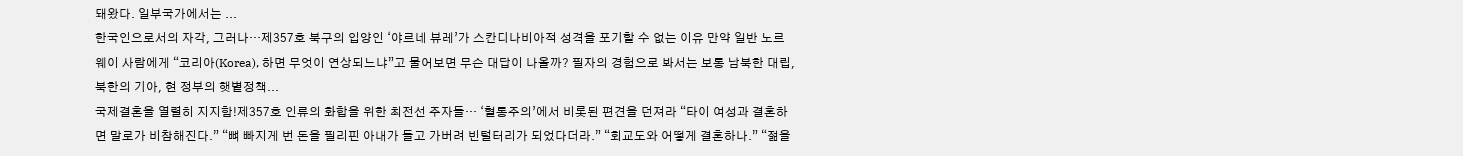돼왔다. 일부국가에서는 ...
한국인으로서의 자각, 그러나…제357호 북구의 입양인 ‘야르네 뷰레’가 스칸디나비아적 성격을 포기할 수 없는 이유 만약 일반 노르웨이 사람에게 “코리아(Korea), 하면 무엇이 연상되느냐”고 물어보면 무슨 대답이 나올까? 필자의 경험으로 봐서는 보통 남북한 대립, 북한의 기아, 현 정부의 햇볕정책...
국제결혼을 열렬히 지지함!제357호 인류의 화합을 위한 최전선 주자들… ‘혈통주의’에서 비롯된 편견을 던져라 “타이 여성과 결혼하면 말로가 비참해진다.” “뼈 빠지게 번 돈을 필리핀 아내가 들고 가버려 빈털터리가 되었다더라.” “회교도와 어떻게 결혼하나.” “젊을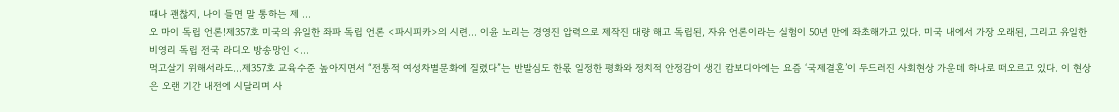때나 괜찮지, 나이 들면 말 통하는 제 ...
오 마이 독립 언론!제357호 미국의 유일한 좌파 독립 언론 <파시피카>의 시련… 이윤 노리는 경영진 압력으로 제작진 대량 해고 독립된, 자유 언론이라는 실험이 50년 만에 좌초해가고 있다. 미국 내에서 가장 오래된, 그리고 유일한 비영리 독립 전국 라디오 방송망인 <...
먹고살기 위해서라도…제357호 교육수준 높아지면서 “전통적 여성차별문화에 질렸다”는 반발심도 한몫 일정한 평화와 정치적 안정감이 생긴 캄보디아에는 요즘 ‘국제결혼’이 두드러진 사회현상 가운데 하나로 떠오르고 있다. 이 현상은 오랜 기간 내전에 시달리며 사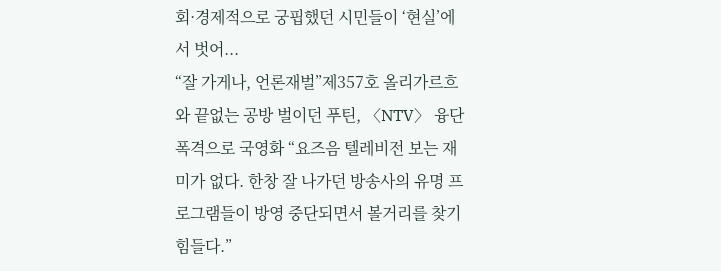회·경제적으로 궁핍했던 시민들이 ‘현실’에서 벗어...
“잘 가게나, 언론재벌”제357호 올리가르흐와 끝없는 공방 벌이던 푸틴, 〈NTV〉 융단폭격으로 국영화 “요즈음 텔레비전 보는 재미가 없다. 한창 잘 나가던 방송사의 유명 프로그램들이 방영 중단되면서 볼거리를 찾기 힘들다.”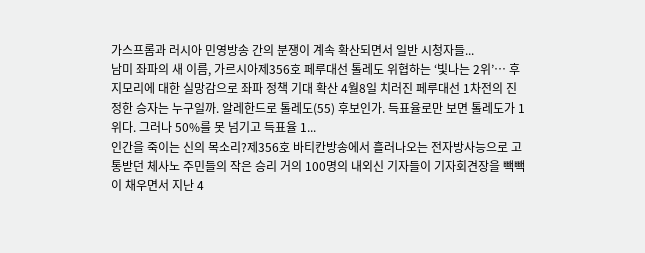가스프롬과 러시아 민영방송 간의 분쟁이 계속 확산되면서 일반 시청자들...
남미 좌파의 새 이름, 가르시아제356호 페루대선 톨레도 위협하는 ‘빛나는 2위’… 후지모리에 대한 실망감으로 좌파 정책 기대 확산 4월8일 치러진 페루대선 1차전의 진정한 승자는 누구일까. 알레한드로 톨레도(55) 후보인가. 득표율로만 보면 톨레도가 1위다. 그러나 50%를 못 넘기고 득표율 1...
인간을 죽이는 신의 목소리?제356호 바티칸방송에서 흘러나오는 전자방사능으로 고통받던 체사노 주민들의 작은 승리 거의 100명의 내외신 기자들이 기자회견장을 빽빽이 채우면서 지난 4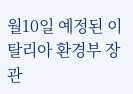월10일 예정된 이탈리아 환경부 장관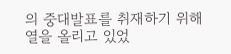의 중대발표를 취재하기 위해 열을 올리고 있었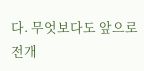다. 무엇보다도 앞으로 전개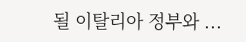될 이탈리아 정부와 ...